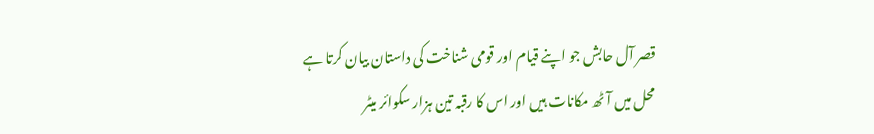قصر آل حابش جو اپنے قیام اور قومی شناخت کی داستان بیان کرتا ہے
محل میں آٹھ مکانات ہیں اور اس کا رقبہ تین ہزار سکوائر میٹر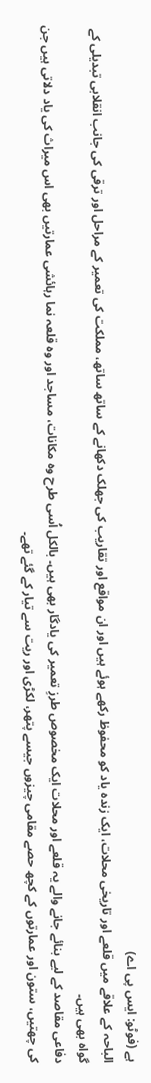ہے (فوٹو: ایس پی اے)
الباحہ کے علاقے میں قلعے اور تاریخی محلات، ایک زندہ یاد کو محفوظ رکھے ہوئے ہیں اور ان مواقع اور تقاریب کی جھلک دکھانے کے ساتھ ساتھ، مملکت کی تعمیر کے مراحل اور ترقی کی جانب انقلابی تبدیلی کے گواہ بھی ہیں۔
دفاعی مقاصد کے لیے بنائے جانے والے یہ قلعے اور محلات ایک مخصوص طرزِ تعمیر کی یادگار بھی ہیں۔ بالکل اُسی طرح وہ مکانات، مساجد اور وہ قلعہ نما رہائشی عمارتیں بھی اس میراث کی یاد دلاتی ہیں جن کی چھتیں، ستون اور عمارتوں کے کچھ حصے مقامی چیزوں جیسے پتھر، لکڑی اور ریت سے تیار کے گئے تھے۔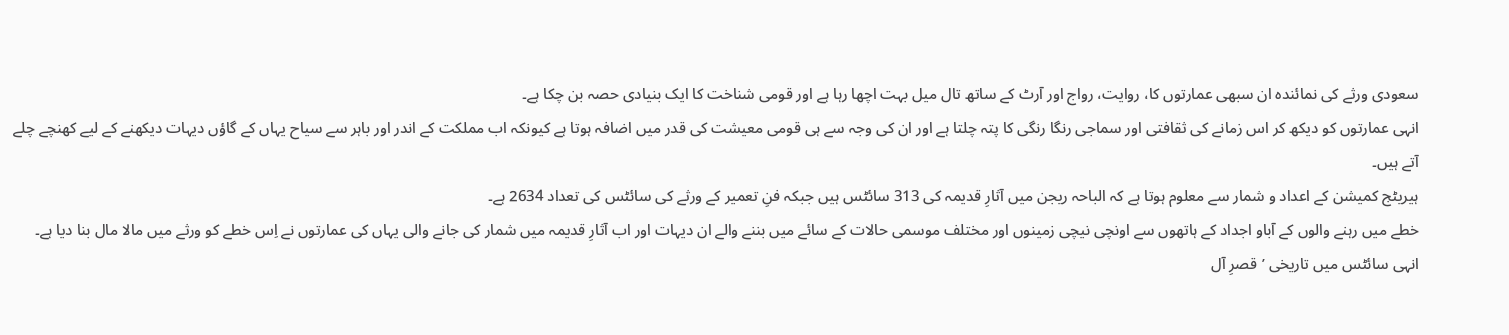سعودی ورثے کی نمائندہ ان سبھی عمارتوں کا، روایت، رواج اور آرٹ کے ساتھ تال میل بہت اچھا رہا ہے اور قومی شناخت کا ایک بنیادی حصہ بن چکا ہے۔
انہی عمارتوں کو دیکھ کر اس زمانے کی ثقافتی اور سماجی رنگا رنگی کا پتہ چلتا ہے اور ان کی وجہ سے ہی قومی معیشت کی قدر میں اضافہ ہوتا ہے کیونکہ اب مملکت کے اندر اور باہر سے سیاح یہاں کے گاؤں دیہات دیکھنے کے لیے کھنچے چلے آتے ہیں۔
ہیریٹج کمیشن کے اعداد و شمار سے معلوم ہوتا ہے کہ الباحہ ریجن میں آثارِ قدیمہ کی 313 سائٹس ہیں جبکہ فنِ تعمیر کے ورثے کی سائٹس کی تعداد 2634 ہے۔
خطے میں رہنے والوں کے آباو اجداد کے ہاتھوں سے اونچی نیچی زمینوں اور مختلف موسمی حالات کے سائے میں بننے والے ان دیہات اور اب آثارِ قدیمہ میں شمار کی جانے والی یہاں کی عمارتوں نے اِس خطے کو ورثے میں مالا مال بنا دیا ہے۔
انہی سائٹس میں تاریخی ’قصرِ آل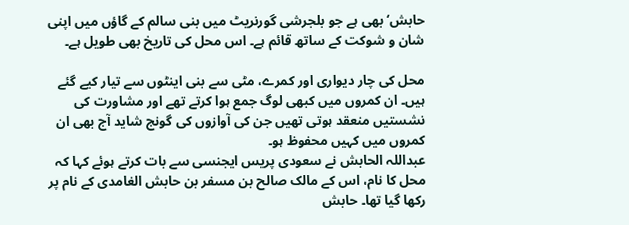حابش‘ بھی ہے جو بلجرشی گورنریٹ میں بنی سالم کے گاؤں میں اپنی شان و شوکت کے ساتھ قائم ہے۔ اس محل کی تاریخ بھی طویل ہے۔

محل کی چار دیواری اور کمرے، مٹی سے بنی اینٹوں سے تیار کیے گئے ہیں۔ ان کمروں میں کبھی لوگ جمع ہوا کرتے تھے اور مشاورت کی نشستیں منعقد ہوتی تھیں جن کی آوازوں کی گونج شاید آج بھی ان کمروں میں کہیں محفوظ ہو۔
عبداللہ الحابش نے سعودی پریس ایجنسی سے بات کرتے ہوئے کہا کہ محل کا نام، اس کے مالک صالح بن مسفر بن حابش الغامدی کے نام پر رکھا گیا تھا۔ حابش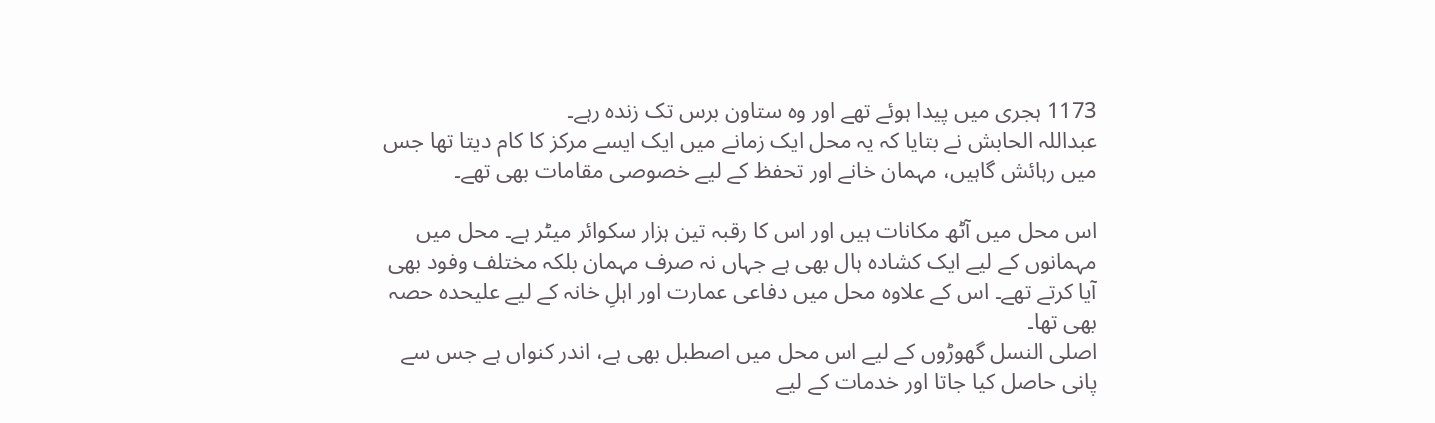1173 ہجری میں پیدا ہوئے تھے اور وہ ستاون برس تک زندہ رہے۔
عبداللہ الحابش نے بتایا کہ یہ محل ایک زمانے میں ایک ایسے مرکز کا کام دیتا تھا جس میں رہائش گاہیں، مہمان خانے اور تحفظ کے لیے خصوصی مقامات بھی تھے۔

اس محل میں آٹھ مکانات ہیں اور اس کا رقبہ تین ہزار سکوائر میٹر ہے۔ محل میں مہمانوں کے لیے ایک کشادہ ہال بھی ہے جہاں نہ صرف مہمان بلکہ مختلف وفود بھی آیا کرتے تھے۔ اس کے علاوہ محل میں دفاعی عمارت اور اہلِ خانہ کے لیے علیحدہ حصہ بھی تھا۔
اصلی النسل گھوڑوں کے لیے اس محل میں اصطبل بھی ہے، اندر کنواں ہے جس سے پانی حاصل کیا جاتا اور خدمات کے لیے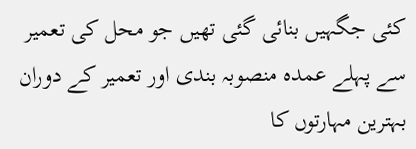کئی جگہیں بنائی گئی تھیں جو محل کی تعمیر سے پہلے عمدہ منصوبہ بندی اور تعمیر کے دوران بہترین مہارتوں کا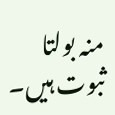منہ بولتا ثبوت ہیں۔